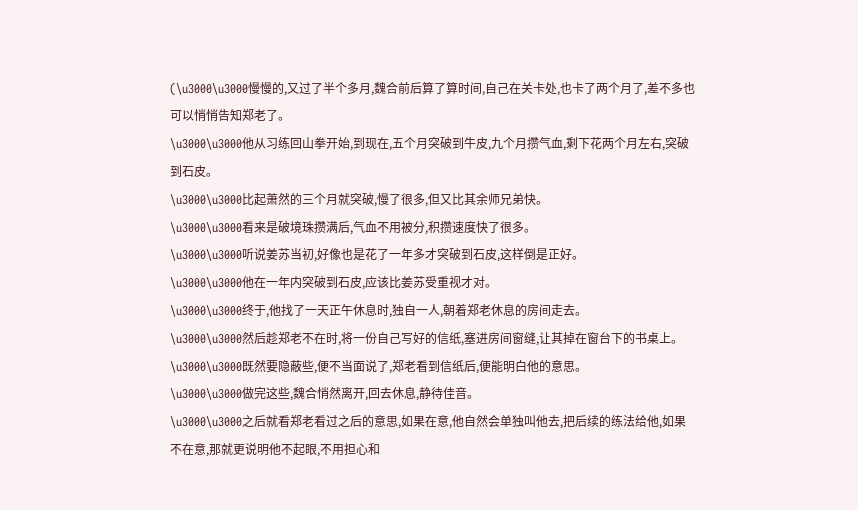(\u3000\u3000慢慢的,又过了半个多月,魏合前后算了算时间,自己在关卡处,也卡了两个月了,差不多也可以悄悄告知郑老了。
\u3000\u3000他从习练回山拳开始,到现在,五个月突破到牛皮,九个月攒气血,剩下花两个月左右,突破到石皮。
\u3000\u3000比起萧然的三个月就突破,慢了很多,但又比其余师兄弟快。
\u3000\u3000看来是破境珠攒满后,气血不用被分,积攒速度快了很多。
\u3000\u3000听说姜苏当初,好像也是花了一年多才突破到石皮,这样倒是正好。
\u3000\u3000他在一年内突破到石皮,应该比姜苏受重视才对。
\u3000\u3000终于,他找了一天正午休息时,独自一人,朝着郑老休息的房间走去。
\u3000\u3000然后趁郑老不在时,将一份自己写好的信纸,塞进房间窗缝,让其掉在窗台下的书桌上。
\u3000\u3000既然要隐蔽些,便不当面说了,郑老看到信纸后,便能明白他的意思。
\u3000\u3000做完这些,魏合悄然离开,回去休息,静待佳音。
\u3000\u3000之后就看郑老看过之后的意思,如果在意,他自然会单独叫他去,把后续的练法给他,如果不在意,那就更说明他不起眼,不用担心和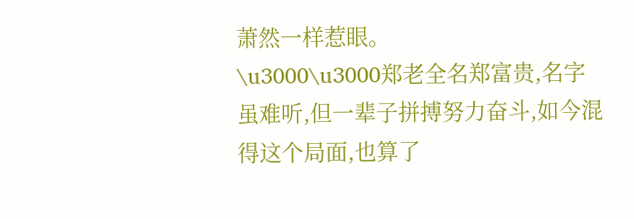萧然一样惹眼。
\u3000\u3000郑老全名郑富贵,名字虽难听,但一辈子拼搏努力奋斗,如今混得这个局面,也算了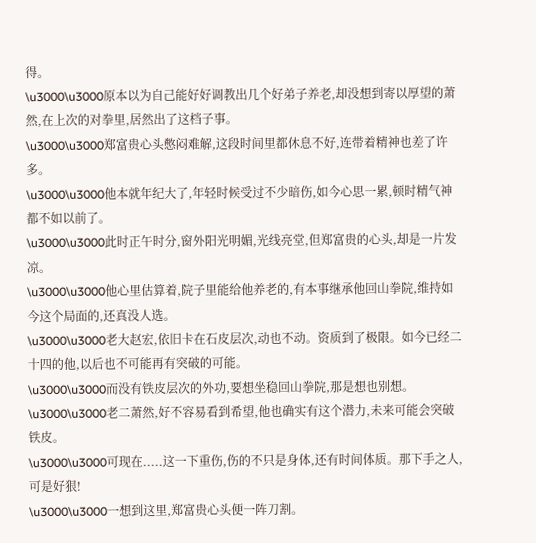得。
\u3000\u3000原本以为自己能好好调教出几个好弟子养老,却没想到寄以厚望的萧然,在上次的对拳里,居然出了这档子事。
\u3000\u3000郑富贵心头憋闷难解,这段时间里都休息不好,连带着精神也差了许多。
\u3000\u3000他本就年纪大了,年轻时候受过不少暗伤,如今心思一累,顿时精气神都不如以前了。
\u3000\u3000此时正午时分,窗外阳光明媚,光线亮堂,但郑富贵的心头,却是一片发凉。
\u3000\u3000他心里估算着,院子里能给他养老的,有本事继承他回山拳院,维持如今这个局面的,还真没人选。
\u3000\u3000老大赵宏,依旧卡在石皮层次,动也不动。资质到了极限。如今已经二十四的他,以后也不可能再有突破的可能。
\u3000\u3000而没有铁皮层次的外功,要想坐稳回山拳院,那是想也别想。
\u3000\u3000老二萧然,好不容易看到希望,他也确实有这个潜力,未来可能会突破铁皮。
\u3000\u3000可现在.....这一下重伤,伤的不只是身体,还有时间体质。那下手之人,可是好狠!
\u3000\u3000一想到这里,郑富贵心头便一阵刀割。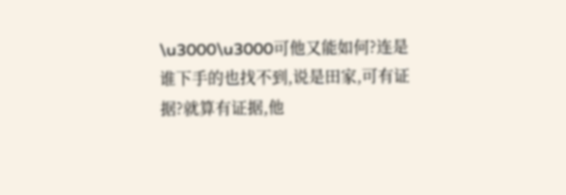\u3000\u3000可他又能如何?连是谁下手的也找不到,说是田家,可有证据?就算有证据,他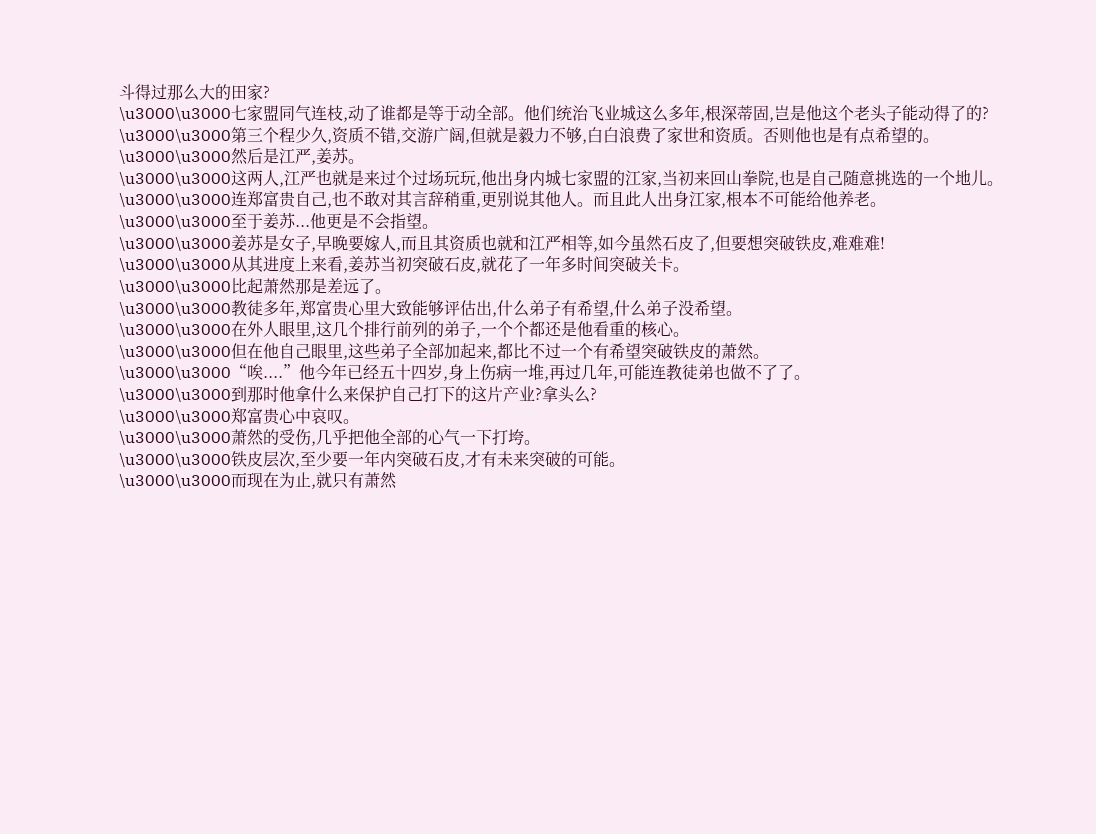斗得过那么大的田家?
\u3000\u3000七家盟同气连枝,动了谁都是等于动全部。他们统治飞业城这么多年,根深蒂固,岂是他这个老头子能动得了的?
\u3000\u3000第三个程少久,资质不错,交游广阔,但就是毅力不够,白白浪费了家世和资质。否则他也是有点希望的。
\u3000\u3000然后是江严,姜苏。
\u3000\u3000这两人,江严也就是来过个过场玩玩,他出身内城七家盟的江家,当初来回山拳院,也是自己随意挑选的一个地儿。
\u3000\u3000连郑富贵自己,也不敢对其言辞稍重,更别说其他人。而且此人出身江家,根本不可能给他养老。
\u3000\u3000至于姜苏...他更是不会指望。
\u3000\u3000姜苏是女子,早晚要嫁人,而且其资质也就和江严相等,如今虽然石皮了,但要想突破铁皮,难难难!
\u3000\u3000从其进度上来看,姜苏当初突破石皮,就花了一年多时间突破关卡。
\u3000\u3000比起萧然那是差远了。
\u3000\u3000教徒多年,郑富贵心里大致能够评估出,什么弟子有希望,什么弟子没希望。
\u3000\u3000在外人眼里,这几个排行前列的弟子,一个个都还是他看重的核心。
\u3000\u3000但在他自己眼里,这些弟子全部加起来,都比不过一个有希望突破铁皮的萧然。
\u3000\u3000“唉....”他今年已经五十四岁,身上伤病一堆,再过几年,可能连教徒弟也做不了了。
\u3000\u3000到那时他拿什么来保护自己打下的这片产业?拿头么?
\u3000\u3000郑富贵心中哀叹。
\u3000\u3000萧然的受伤,几乎把他全部的心气一下打垮。
\u3000\u3000铁皮层次,至少要一年内突破石皮,才有未来突破的可能。
\u3000\u3000而现在为止,就只有萧然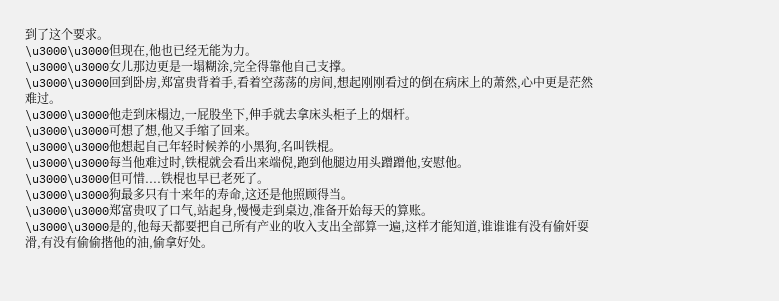到了这个要求。
\u3000\u3000但现在,他也已经无能为力。
\u3000\u3000女儿那边更是一塌糊涂,完全得靠他自己支撑。
\u3000\u3000回到卧房,郑富贵背着手,看着空荡荡的房间,想起刚刚看过的倒在病床上的萧然,心中更是茫然难过。
\u3000\u3000他走到床榻边,一屁股坐下,伸手就去拿床头柜子上的烟杆。
\u3000\u3000可想了想,他又手缩了回来。
\u3000\u3000他想起自己年轻时候养的小黑狗,名叫铁棍。
\u3000\u3000每当他难过时,铁棍就会看出来端倪,跑到他腿边用头蹭蹭他,安慰他。
\u3000\u3000但可惜....铁棍也早已老死了。
\u3000\u3000狗最多只有十来年的寿命,这还是他照顾得当。
\u3000\u3000郑富贵叹了口气,站起身,慢慢走到桌边,准备开始每天的算账。
\u3000\u3000是的,他每天都要把自己所有产业的收入支出全部算一遍,这样才能知道,谁谁谁有没有偷奸耍滑,有没有偷偷揩他的油,偷拿好处。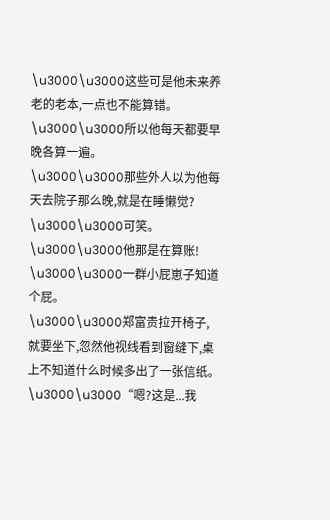\u3000\u3000这些可是他未来养老的老本,一点也不能算错。
\u3000\u3000所以他每天都要早晚各算一遍。
\u3000\u3000那些外人以为他每天去院子那么晚,就是在睡懒觉?
\u3000\u3000可笑。
\u3000\u3000他那是在算账!
\u3000\u3000一群小屁崽子知道个屁。
\u3000\u3000郑富贵拉开椅子,就要坐下,忽然他视线看到窗缝下,桌上不知道什么时候多出了一张信纸。
\u3000\u3000“嗯?这是...我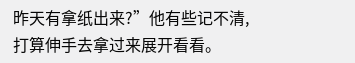昨天有拿纸出来?”他有些记不清,打算伸手去拿过来展开看看。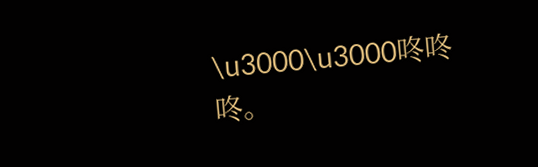\u3000\u3000咚咚咚。